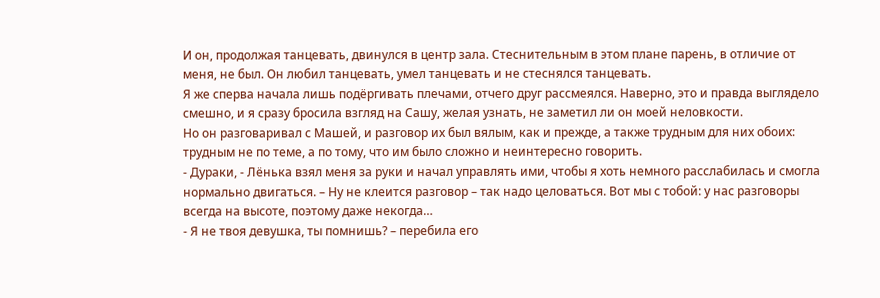И он, продолжая танцевать, двинулся в центр зала. Стеснительным в этом плане парень, в отличие от меня, не был. Он любил танцевать, умел танцевать и не стеснялся танцевать.
Я же сперва начала лишь подёргивать плечами, отчего друг рассмеялся. Наверно, это и правда выглядело смешно, и я сразу бросила взгляд на Сашу, желая узнать, не заметил ли он моей неловкости.
Но он разговаривал с Машей, и разговор их был вялым, как и прежде, а также трудным для них обоих: трудным не по теме, а по тому, что им было сложно и неинтересно говорить.
- Дураки, - Лёнька взял меня за руки и начал управлять ими, чтобы я хоть немного расслабилась и смогла нормально двигаться. – Ну не клеится разговор – так надо целоваться. Вот мы с тобой: у нас разговоры всегда на высоте, поэтому даже некогда…
- Я не твоя девушка, ты помнишь? – перебила его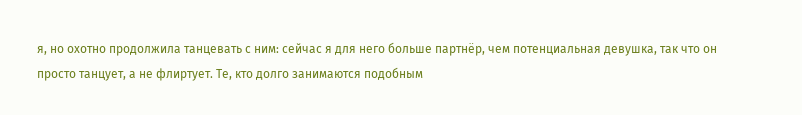я, но охотно продолжила танцевать с ним: сейчас я для него больше партнёр, чем потенциальная девушка, так что он просто танцует, а не флиртует. Те, кто долго занимаются подобным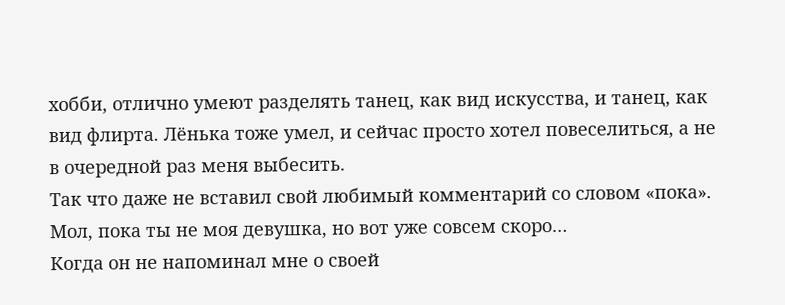хобби, отлично умеют разделять танец, как вид искусства, и танец, как вид флирта. Лёнька тоже умел, и сейчас просто хотел повеселиться, а не в очередной раз меня выбесить.
Так что даже не вставил свой любимый комментарий со словом «пока». Мол, пока ты не моя девушка, но вот уже совсем скоро…
Когда он не напоминал мне о своей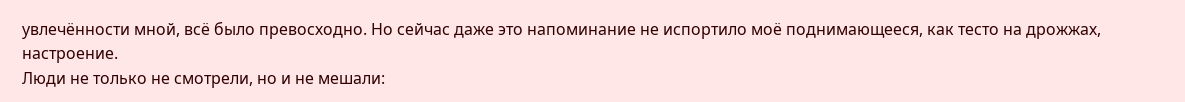увлечённости мной, всё было превосходно. Но сейчас даже это напоминание не испортило моё поднимающееся, как тесто на дрожжах, настроение.
Люди не только не смотрели, но и не мешали: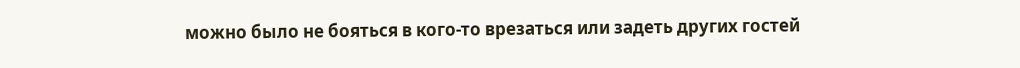можно было не бояться в кого-то врезаться или задеть других гостей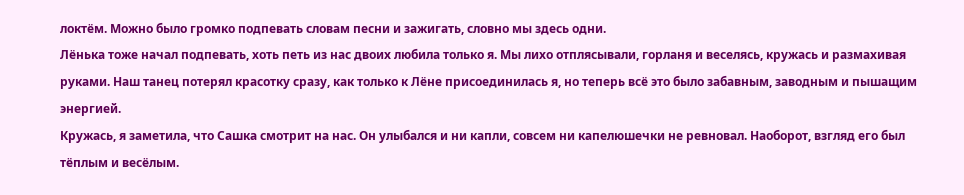локтём. Можно было громко подпевать словам песни и зажигать, словно мы здесь одни.
Лёнька тоже начал подпевать, хоть петь из нас двоих любила только я. Мы лихо отплясывали, горланя и веселясь, кружась и размахивая руками. Наш танец потерял красотку сразу, как только к Лёне присоединилась я, но теперь всё это было забавным, заводным и пышащим энергией.
Кружась, я заметила, что Сашка смотрит на нас. Он улыбался и ни капли, совсем ни капелюшечки не ревновал. Наоборот, взгляд его был тёплым и весёлым.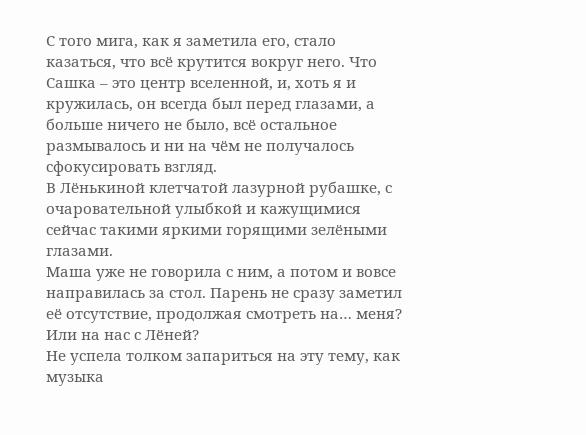С того мига, как я заметила его, стало казаться, что всё крутится вокруг него. Что Сашка – это центр вселенной, и, хоть я и кружилась, он всегда был перед глазами, а больше ничего не было, всё остальное размывалось и ни на чём не получалось сфокусировать взгляд.
В Лёнькиной клетчатой лазурной рубашке, с очаровательной улыбкой и кажущимися сейчас такими яркими горящими зелёными глазами.
Маша уже не говорила с ним, а потом и вовсе направилась за стол. Парень не сразу заметил её отсутствие, продолжая смотреть на… меня? Или на нас с Лёней?
Не успела толком запариться на эту тему, как музыка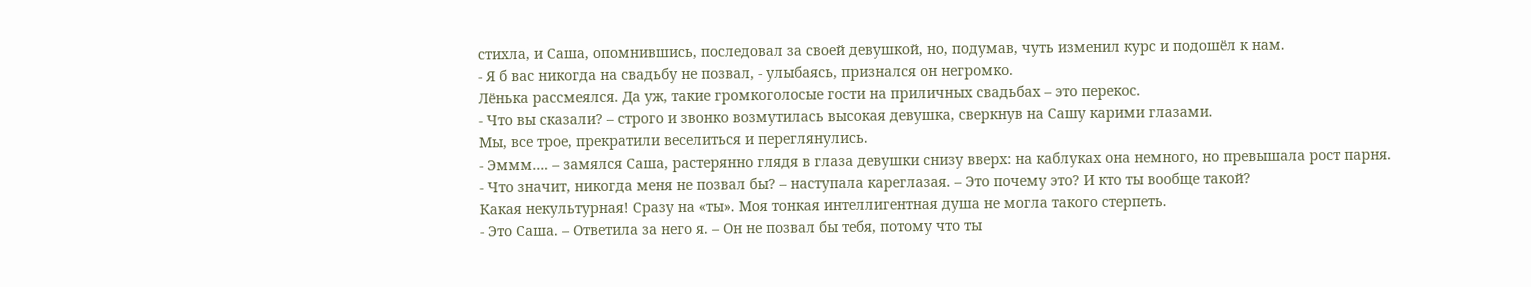стихла, и Саша, опомнившись, последовал за своей девушкой, но, подумав, чуть изменил курс и подошёл к нам.
- Я б вас никогда на свадьбу не позвал, - улыбаясь, признался он негромко.
Лёнька рассмеялся. Да уж, такие громкоголосые гости на приличных свадьбах – это перекос.
- Что вы сказали? – строго и звонко возмутилась высокая девушка, сверкнув на Сашу карими глазами.
Мы, все трое, прекратили веселиться и переглянулись.
- Эммм…. – замялся Саша, растерянно глядя в глаза девушки снизу вверх: на каблуках она немного, но превышала рост парня.
- Что значит, никогда меня не позвал бы? – наступала кареглазая. – Это почему это? И кто ты вообще такой?
Какая некультурная! Сразу на «ты». Моя тонкая интеллигентная душа не могла такого стерпеть.
- Это Саша. – Ответила за него я. – Он не позвал бы тебя, потому что ты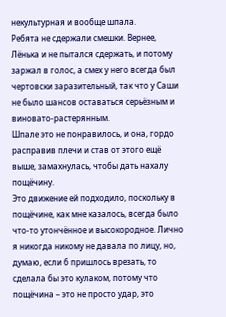некультурная и вообще шпала.
Ребята не сдержали смешки. Вернее, Лёнька и не пытался сдержать, и потому заржал в голос, а смех у него всегда был чертовски заразительный, так что у Саши не было шансов оставаться серьёзным и виновато-растерянным.
Шпале это не понравилось, и она, гордо расправив плечи и став от этого ещё выше, замахнулась, чтобы дать нахалу пощёчину.
Это движение ей подходило, поскольку в пощёчине, как мне казалось, всегда было что-то утончённое и высокородное. Лично я никогда никому не давала по лицу, но, думаю, если б пришлось врезать, то сделала бы это кулаком, потому что пощёчина – это не просто удар, это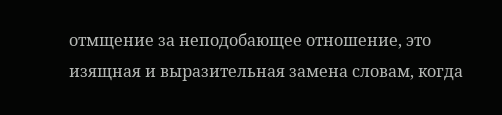отмщение за неподобающее отношение, это изящная и выразительная замена словам, когда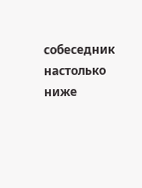собеседник настолько ниже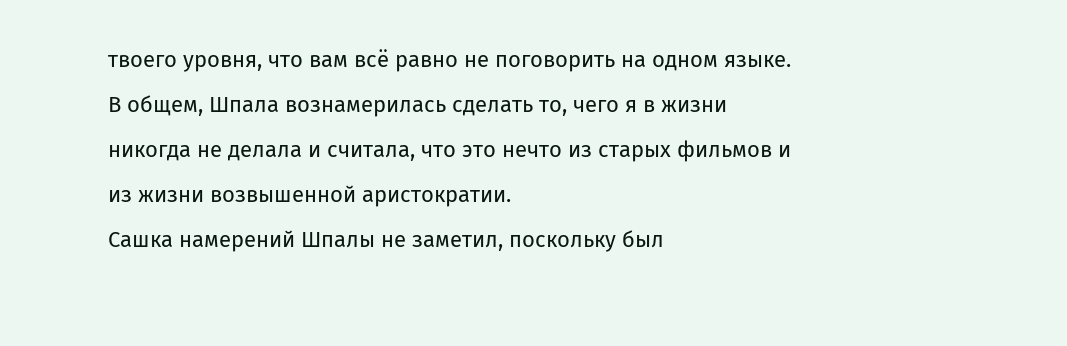твоего уровня, что вам всё равно не поговорить на одном языке.
В общем, Шпала вознамерилась сделать то, чего я в жизни никогда не делала и считала, что это нечто из старых фильмов и из жизни возвышенной аристократии.
Сашка намерений Шпалы не заметил, поскольку был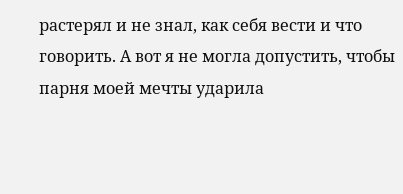растерял и не знал, как себя вести и что говорить. А вот я не могла допустить, чтобы парня моей мечты ударила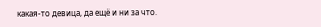какая-то девица, да ещё и ни за что.